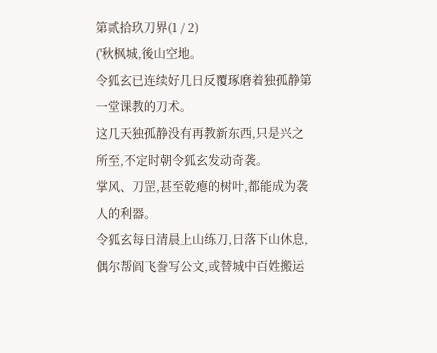第贰拾玖刀界(1 / 2)
('秋枫城,後山空地。
令狐玄已连续好几日反覆琢磨着独孤静第一堂课教的刀术。
这几天独孤静没有再教新东西,只是兴之所至,不定时朝令狐玄发动奇袭。
掌风、刀罡,甚至乾瘪的树叶,都能成为袭人的利器。
令狐玄每日清晨上山练刀,日落下山休息,偶尔帮阎飞誊写公文,或替城中百姓搬运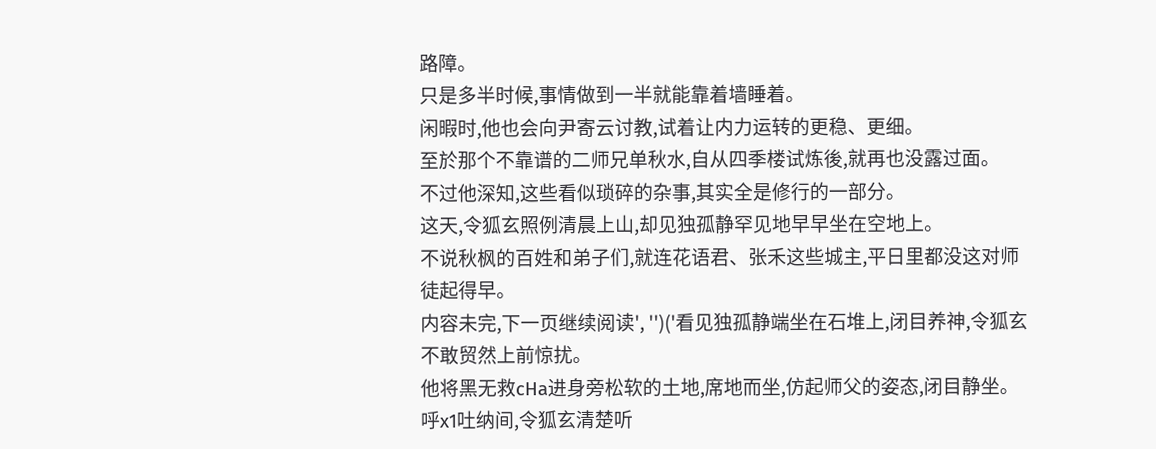路障。
只是多半时候,事情做到一半就能靠着墙睡着。
闲暇时,他也会向尹寄云讨教,试着让内力运转的更稳、更细。
至於那个不靠谱的二师兄单秋水,自从四季楼试炼後,就再也没露过面。
不过他深知,这些看似琐碎的杂事,其实全是修行的一部分。
这天,令狐玄照例清晨上山,却见独孤静罕见地早早坐在空地上。
不说秋枫的百姓和弟子们,就连花语君、张禾这些城主,平日里都没这对师徒起得早。
内容未完,下一页继续阅读', '')('看见独孤静端坐在石堆上,闭目养神,令狐玄不敢贸然上前惊扰。
他将黑无救cHa进身旁松软的土地,席地而坐,仿起师父的姿态,闭目静坐。
呼x1吐纳间,令狐玄清楚听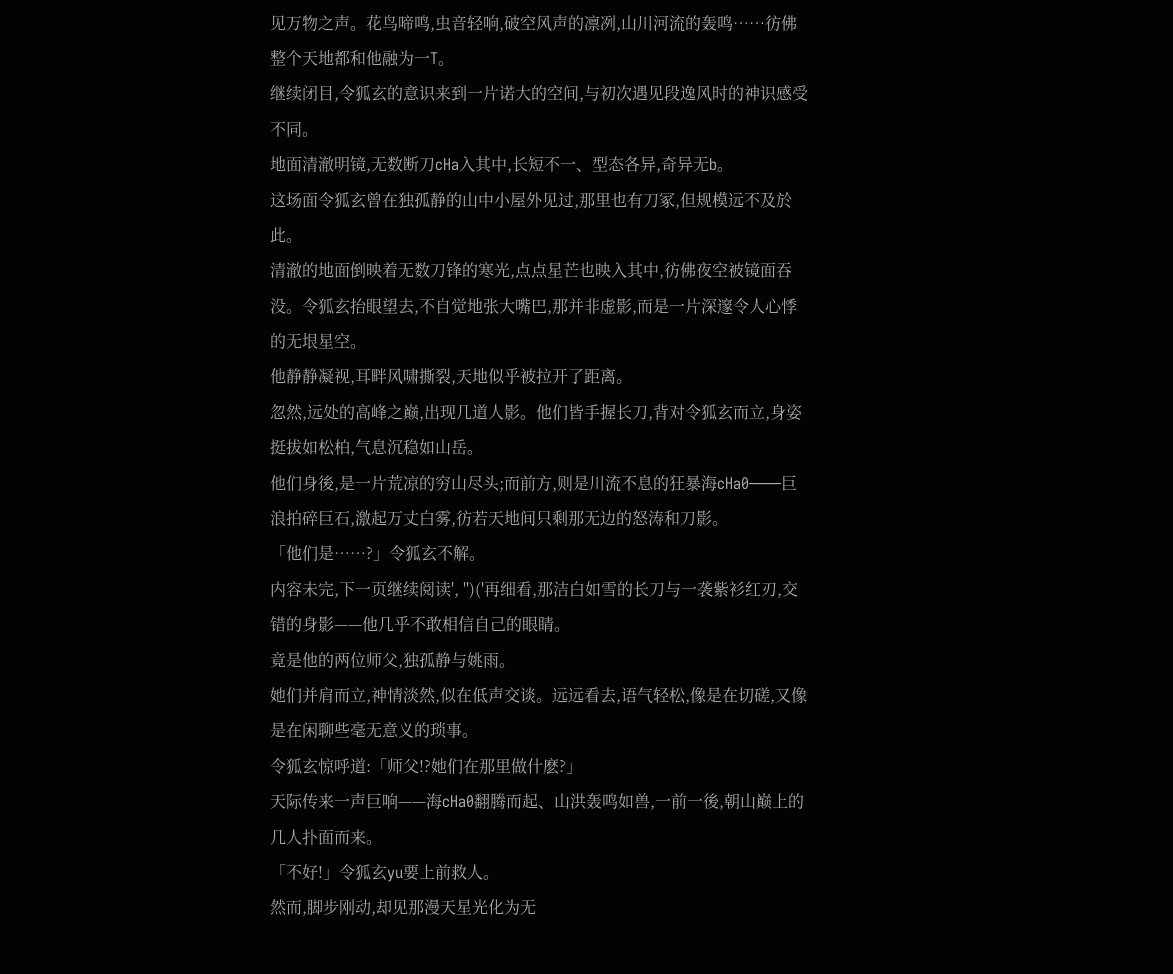见万物之声。花鸟啼鸣,虫音轻响,破空风声的凛冽,山川河流的轰鸣……彷佛整个天地都和他融为一T。
继续闭目,令狐玄的意识来到一片诺大的空间,与初次遇见段逸风时的神识感受不同。
地面清澈明镜,无数断刀cHa入其中,长短不一、型态各异,奇异无b。
这场面令狐玄曾在独孤静的山中小屋外见过,那里也有刀冢,但规模远不及於此。
清澈的地面倒映着无数刀锋的寒光,点点星芒也映入其中,彷佛夜空被镜面吞没。令狐玄抬眼望去,不自觉地张大嘴巴,那并非虚影,而是一片深邃令人心悸的无垠星空。
他静静凝视,耳畔风啸撕裂,天地似乎被拉开了距离。
忽然,远处的高峰之巅,出现几道人影。他们皆手握长刀,背对令狐玄而立,身姿挺拔如松柏,气息沉稳如山岳。
他们身後,是一片荒凉的穷山尽头;而前方,则是川流不息的狂暴海cHa0——巨浪拍碎巨石,激起万丈白雾,彷若天地间只剩那无边的怒涛和刀影。
「他们是……?」令狐玄不解。
内容未完,下一页继续阅读', '')('再细看,那洁白如雪的长刀与一袭紫衫红刃,交错的身影——他几乎不敢相信自己的眼睛。
竟是他的两位师父,独孤静与姚雨。
她们并肩而立,神情淡然,似在低声交谈。远远看去,语气轻松,像是在切磋,又像是在闲聊些毫无意义的琐事。
令狐玄惊呼道:「师父!?她们在那里做什麽?」
天际传来一声巨响——海cHa0翻腾而起、山洪轰鸣如兽,一前一後,朝山巅上的几人扑面而来。
「不好!」令狐玄yu要上前救人。
然而,脚步刚动,却见那漫天星光化为无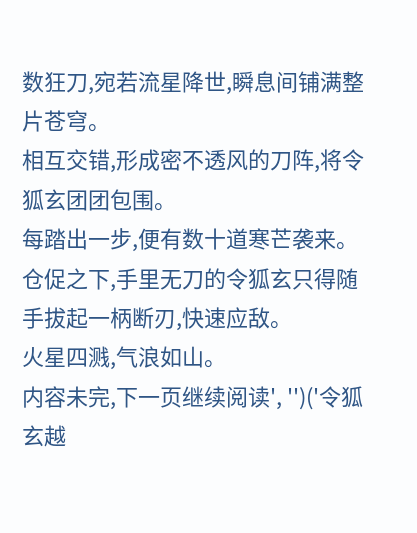数狂刀,宛若流星降世,瞬息间铺满整片苍穹。
相互交错,形成密不透风的刀阵,将令狐玄团团包围。
每踏出一步,便有数十道寒芒袭来。仓促之下,手里无刀的令狐玄只得随手拔起一柄断刃,快速应敌。
火星四溅,气浪如山。
内容未完,下一页继续阅读', '')('令狐玄越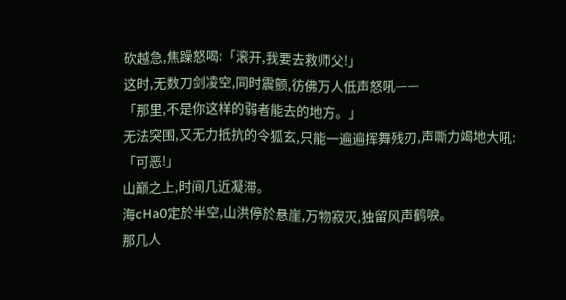砍越急,焦躁怒喝:「滚开,我要去救师父!」
这时,无数刀剑凌空,同时震颤,彷佛万人低声怒吼——
「那里,不是你这样的弱者能去的地方。」
无法突围,又无力抵抗的令狐玄,只能一遍遍挥舞残刃,声嘶力竭地大吼:「可恶!」
山巅之上,时间几近凝滞。
海cHa0定於半空,山洪停於悬崖,万物寂灭,独留风声鹤唳。
那几人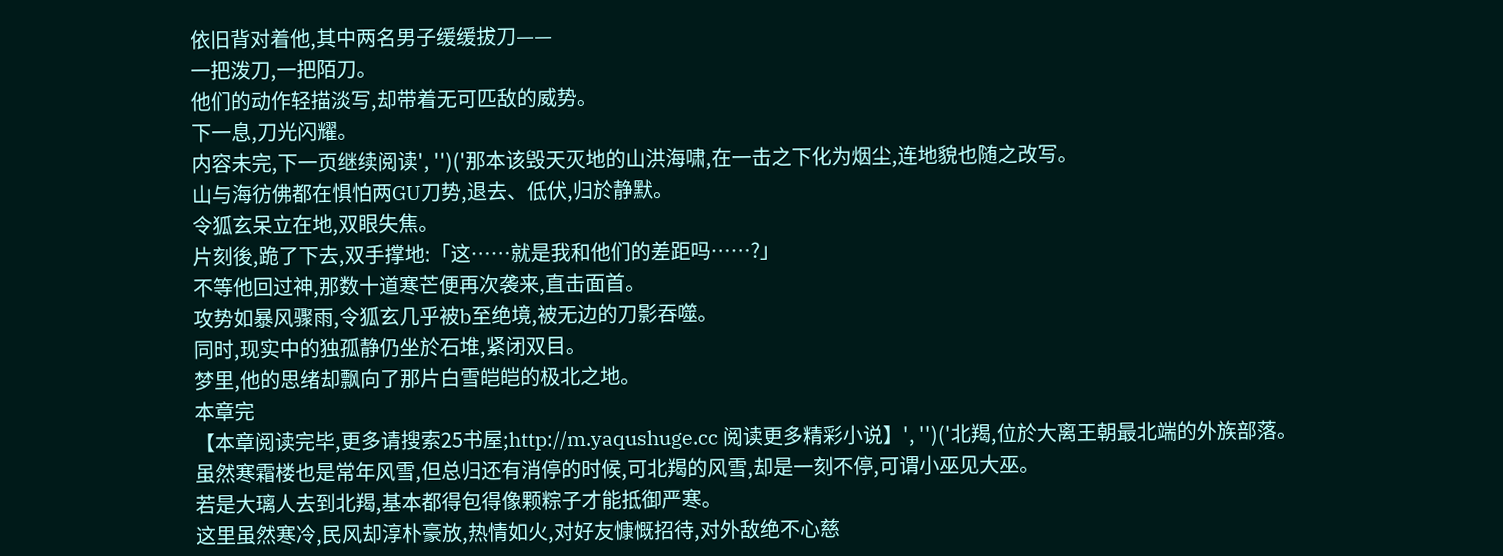依旧背对着他,其中两名男子缓缓拔刀——
一把泼刀,一把陌刀。
他们的动作轻描淡写,却带着无可匹敌的威势。
下一息,刀光闪耀。
内容未完,下一页继续阅读', '')('那本该毁天灭地的山洪海啸,在一击之下化为烟尘,连地貌也随之改写。
山与海彷佛都在惧怕两GU刀势,退去、低伏,归於静默。
令狐玄呆立在地,双眼失焦。
片刻後,跪了下去,双手撑地:「这……就是我和他们的差距吗……?」
不等他回过神,那数十道寒芒便再次袭来,直击面首。
攻势如暴风骤雨,令狐玄几乎被b至绝境,被无边的刀影吞噬。
同时,现实中的独孤静仍坐於石堆,紧闭双目。
梦里,他的思绪却飘向了那片白雪皑皑的极北之地。
本章完
【本章阅读完毕,更多请搜索25书屋;http://m.yaqushuge.cc 阅读更多精彩小说】', '')('北羯,位於大离王朝最北端的外族部落。
虽然寒霜楼也是常年风雪,但总归还有消停的时候,可北羯的风雪,却是一刻不停,可谓小巫见大巫。
若是大璃人去到北羯,基本都得包得像颗粽子才能抵御严寒。
这里虽然寒冷,民风却淳朴豪放,热情如火,对好友慷慨招待,对外敌绝不心慈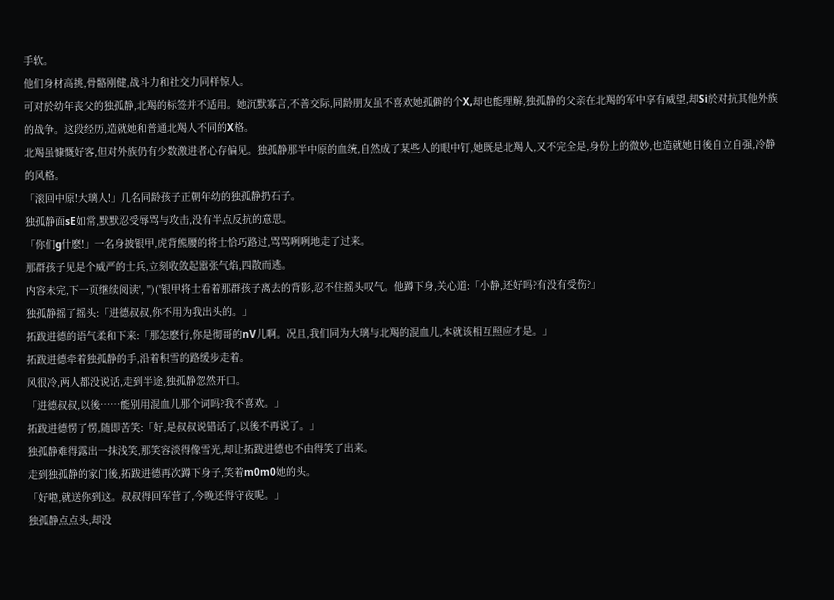手软。
他们身材高挑,骨骼刚健,战斗力和社交力同样惊人。
可对於幼年丧父的独孤静,北羯的标签并不适用。她沉默寡言,不善交际,同龄朋友虽不喜欢她孤僻的个X,却也能理解,独孤静的父亲在北羯的军中享有威望,却Si於对抗其他外族的战争。这段经历,造就她和普通北羯人不同的X格。
北羯虽慷慨好客,但对外族仍有少数激进者心存偏见。独孤静那半中原的血统,自然成了某些人的眼中钉,她既是北羯人,又不完全是,身份上的微妙,也造就她日後自立自强,冷静的风格。
「滚回中原!大璃人!」几名同龄孩子正朝年幼的独孤静扔石子。
独孤静面sE如常,默默忍受辱骂与攻击,没有半点反抗的意思。
「你们g什麽!」一名身披银甲,虎背熊腰的将士恰巧路过,骂骂咧咧地走了过来。
那群孩子见是个威严的士兵,立刻收敛起嚣张气焰,四散而逃。
内容未完,下一页继续阅读', '')('银甲将士看着那群孩子离去的背影,忍不住摇头叹气。他蹲下身,关心道:「小静,还好吗?有没有受伤?」
独孤静摇了摇头:「进德叔叔,你不用为我出头的。」
拓跋进德的语气柔和下来:「那怎麽行,你是彻哥的nV儿啊。况且,我们同为大璃与北羯的混血儿,本就该相互照应才是。」
拓跋进德牵着独孤静的手,沿着积雪的路缓步走着。
风很冷,两人都没说话,走到半途,独孤静忽然开口。
「进德叔叔,以後……能别用混血儿那个词吗?我不喜欢。」
拓跋进德愣了愣,随即苦笑:「好,是叔叔说错话了,以後不再说了。」
独孤静难得露出一抹浅笑,那笑容淡得像雪光,却让拓跋进德也不由得笑了出来。
走到独孤静的家门後,拓跋进德再次蹲下身子,笑着m0m0她的头。
「好啦,就送你到这。叔叔得回军营了,今晚还得守夜呢。」
独孤静点点头,却没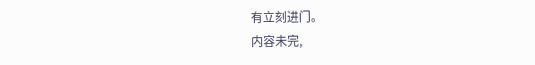有立刻进门。
内容未完,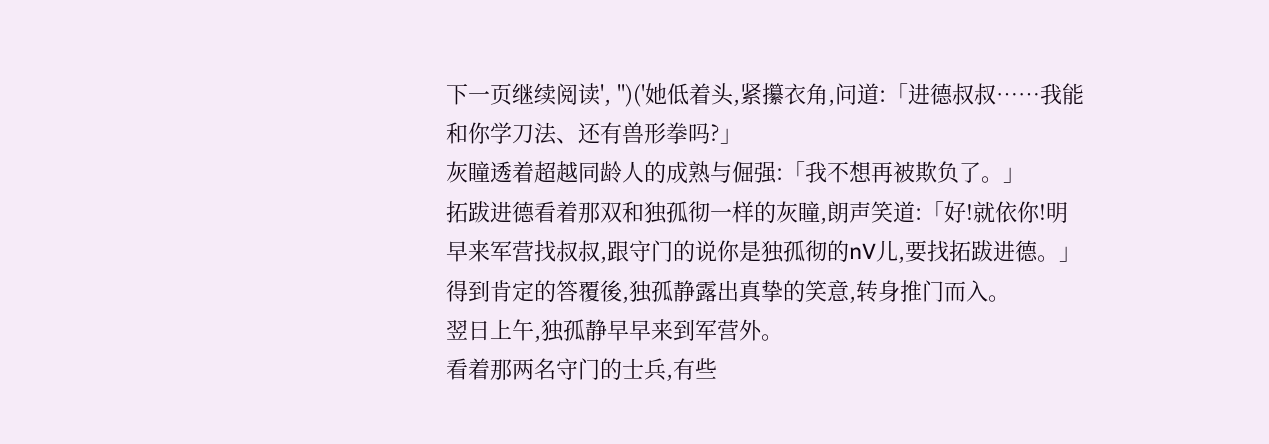下一页继续阅读', '')('她低着头,紧攥衣角,问道:「进德叔叔……我能和你学刀法、还有兽形拳吗?」
灰瞳透着超越同龄人的成熟与倔强:「我不想再被欺负了。」
拓跋进德看着那双和独孤彻一样的灰瞳,朗声笑道:「好!就依你!明早来军营找叔叔,跟守门的说你是独孤彻的nV儿,要找拓跋进德。」
得到肯定的答覆後,独孤静露出真挚的笑意,转身推门而入。
翌日上午,独孤静早早来到军营外。
看着那两名守门的士兵,有些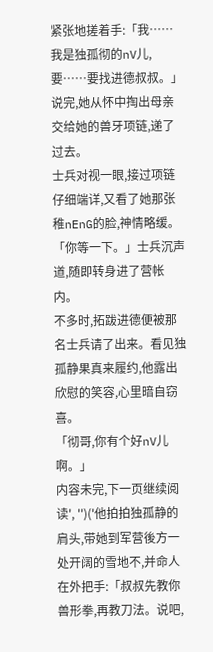紧张地搓着手:「我……我是独孤彻的nV儿,要……要找进德叔叔。」
说完,她从怀中掏出母亲交给她的兽牙项链,递了过去。
士兵对视一眼,接过项链仔细端详,又看了她那张稚nEnG的脸,神情略缓。
「你等一下。」士兵沉声道,随即转身进了营帐内。
不多时,拓跋进德便被那名士兵请了出来。看见独孤静果真来履约,他露出欣慰的笑容,心里暗自窃喜。
「彻哥,你有个好nV儿啊。」
内容未完,下一页继续阅读', '')('他拍拍独孤静的肩头,带她到军营後方一处开阔的雪地不,并命人在外把手:「叔叔先教你兽形拳,再教刀法。说吧,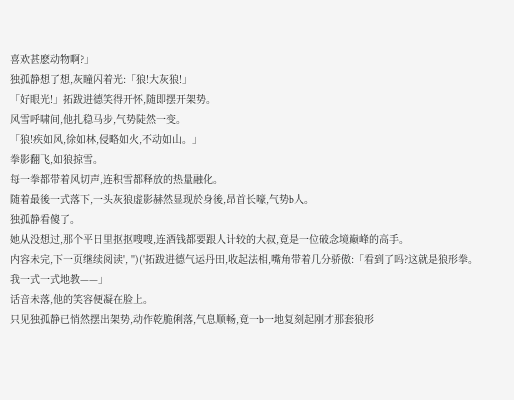喜欢甚麽动物啊?」
独孤静想了想,灰瞳闪着光:「狼!大灰狼!」
「好眼光!」拓跋进德笑得开怀,随即摆开架势。
风雪呼啸间,他扎稳马步,气势陡然一变。
「狼!疾如风,徐如林,侵略如火,不动如山。」
拳影翻飞,如狼掠雪。
每一拳都带着风切声,连积雪都释放的热量融化。
随着最後一式落下,一头灰狼虚影赫然显现於身後,昂首长嚎,气势b人。
独孤静看傻了。
她从没想过,那个平日里抠抠嗖嗖,连酒钱都要跟人计较的大叔,竟是一位破念境巅峰的高手。
内容未完,下一页继续阅读', '')('拓跋进德气运丹田,收起法相,嘴角带着几分骄傲:「看到了吗?这就是狼形拳。我一式一式地教——」
话音未落,他的笑容便凝在脸上。
只见独孤静已悄然摆出架势,动作乾脆俐落,气息顺畅,竟一b一地复刻起刚才那套狼形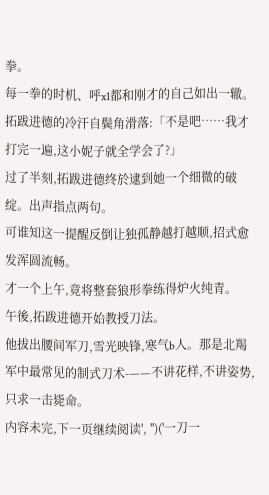拳。
每一拳的时机、呼x1都和刚才的自己如出一辙。
拓跋进德的冷汗自鬓角滑落:「不是吧……我才打完一遍,这小妮子就全学会了?」
过了半刻,拓跋进德终於逮到她一个细微的破绽。出声指点两句。
可谁知这一提醒反倒让独孤静越打越顺,招式愈发浑圆流畅。
才一个上午,竟将整套狼形拳练得炉火纯青。
午後,拓跋进德开始教授刀法。
他拔出腰间军刀,雪光映锋,寒气b人。那是北羯军中最常见的制式刀术-——不讲花样,不讲姿势,只求一击毙命。
内容未完,下一页继续阅读', '')('一刀一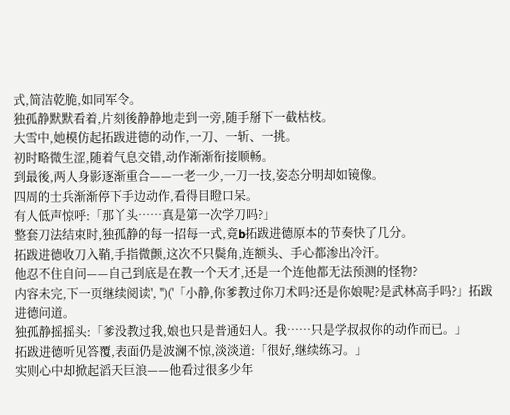式,简洁乾脆,如同军令。
独孤静默默看着,片刻後静静地走到一旁,随手掰下一截枯枝。
大雪中,她模仿起拓跋进德的动作,一刀、一斩、一挑。
初时略微生涩,随着气息交错,动作渐渐衔接顺畅。
到最後,两人身影逐渐重合——一老一少,一刀一技,姿态分明却如镜像。
四周的士兵渐渐停下手边动作,看得目瞪口呆。
有人低声惊呼:「那丫头……真是第一次学刀吗?」
整套刀法结束时,独孤静的每一招每一式,竟b拓跋进德原本的节奏快了几分。
拓跋进德收刀入鞘,手指微颤,这次不只鬓角,连额头、手心都渗出冷汗。
他忍不住自问——自己到底是在教一个天才,还是一个连他都无法预测的怪物?
内容未完,下一页继续阅读', '')('「小静,你爹教过你刀术吗?还是你娘呢?是武林高手吗?」拓跋进德问道。
独孤静摇摇头:「爹没教过我,娘也只是普通妇人。我……只是学叔叔你的动作而已。」
拓跋进德听见答覆,表面仍是波澜不惊,淡淡道:「很好,继续练习。」
实则心中却掀起滔天巨浪——他看过很多少年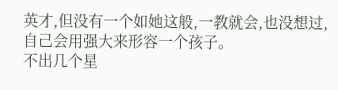英才,但没有一个如她这般,一教就会,也没想过,自己会用强大来形容一个孩子。
不出几个星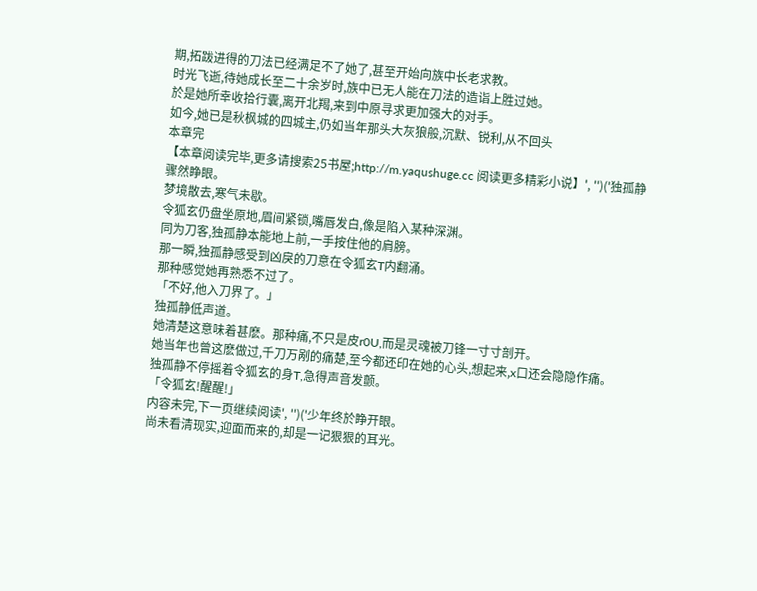期,拓跋进得的刀法已经满足不了她了,甚至开始向族中长老求教。
时光飞逝,待她成长至二十余岁时,族中已无人能在刀法的造诣上胜过她。
於是她所幸收拾行囊,离开北羯,来到中原寻求更加强大的对手。
如今,她已是秋枫城的四城主,仍如当年那头大灰狼般,沉默、锐利,从不回头
本章完
【本章阅读完毕,更多请搜索25书屋;http://m.yaqushuge.cc 阅读更多精彩小说】', '')('独孤静骤然睁眼。
梦境散去,寒气未歇。
令狐玄仍盘坐原地,眉间紧锁,嘴唇发白,像是陷入某种深渊。
同为刀客,独孤静本能地上前,一手按住他的肩膀。
那一瞬,独孤静感受到凶戾的刀意在令狐玄T内翻涌。
那种感觉她再熟悉不过了。
「不好,他入刀界了。」
独孤静低声道。
她清楚这意味着甚麽。那种痛,不只是皮r0U,而是灵魂被刀锋一寸寸剖开。
她当年也曾这麽做过,千刀万剐的痛楚,至今都还印在她的心头,想起来,x口还会隐隐作痛。
独孤静不停摇着令狐玄的身T,急得声音发颤。
「令狐玄!醒醒!」
内容未完,下一页继续阅读', '')('少年终於睁开眼。
尚未看清现实,迎面而来的,却是一记狠狠的耳光。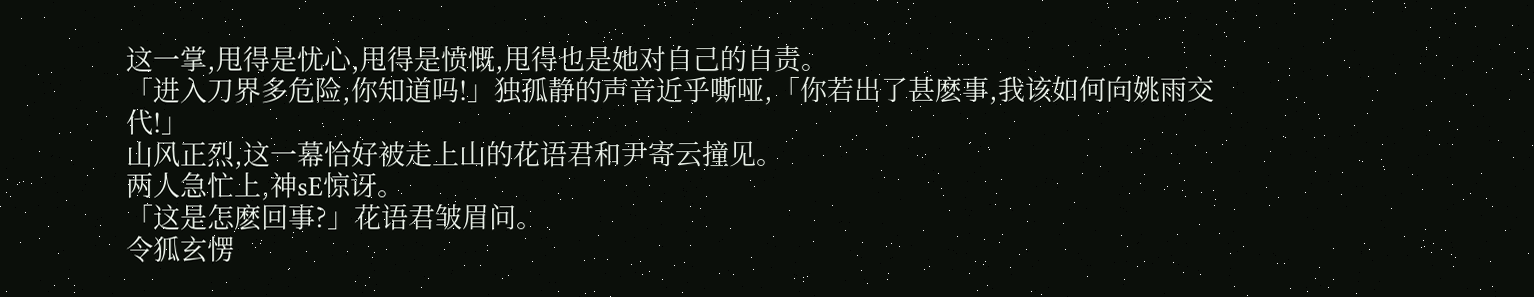这一掌,甩得是忧心,甩得是愤慨,甩得也是她对自己的自责。
「进入刀界多危险,你知道吗!」独孤静的声音近乎嘶哑,「你若出了甚麽事,我该如何向姚雨交代!」
山风正烈,这一幕恰好被走上山的花语君和尹寄云撞见。
两人急忙上,神sE惊讶。
「这是怎麽回事?」花语君皱眉问。
令狐玄愣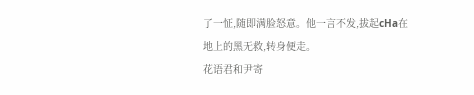了一怔,随即满脸怒意。他一言不发,拔起cHa在地上的黑无救,转身便走。
花语君和尹寄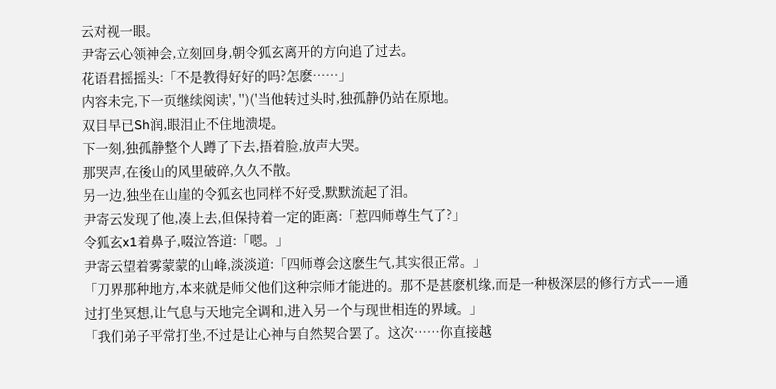云对视一眼。
尹寄云心领神会,立刻回身,朝令狐玄离开的方向追了过去。
花语君摇摇头:「不是教得好好的吗?怎麽……」
内容未完,下一页继续阅读', '')('当他转过头时,独孤静仍站在原地。
双目早已Sh润,眼泪止不住地溃堤。
下一刻,独孤静整个人蹲了下去,捂着脸,放声大哭。
那哭声,在後山的风里破碎,久久不散。
另一边,独坐在山崖的令狐玄也同样不好受,默默流起了泪。
尹寄云发现了他,凑上去,但保持着一定的距离:「惹四师尊生气了?」
令狐玄x1着鼻子,啜泣答道:「嗯。」
尹寄云望着雾蒙蒙的山峰,淡淡道:「四师尊会这麽生气,其实很正常。」
「刀界那种地方,本来就是师父他们这种宗师才能进的。那不是甚麽机缘,而是一种极深层的修行方式——通过打坐冥想,让气息与天地完全调和,进入另一个与现世相连的界域。」
「我们弟子平常打坐,不过是让心神与自然契合罢了。这次……你直接越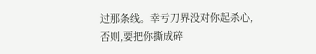过那条线。幸亏刀界没对你起杀心,否则,要把你撕成碎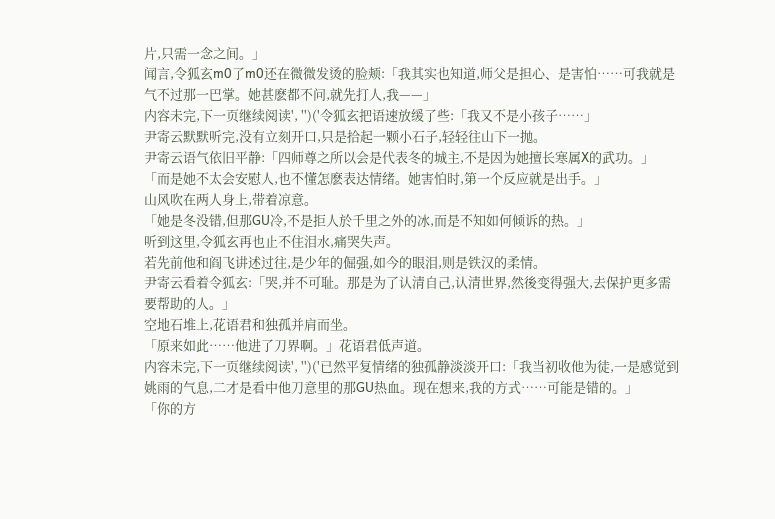片,只需一念之间。」
闻言,令狐玄m0了m0还在微微发烫的脸颊:「我其实也知道,师父是担心、是害怕……可我就是气不过那一巴掌。她甚麽都不问,就先打人,我——」
内容未完,下一页继续阅读', '')('令狐玄把语速放缓了些:「我又不是小孩子……」
尹寄云默默听完,没有立刻开口,只是拾起一颗小石子,轻轻往山下一抛。
尹寄云语气依旧平静:「四师尊之所以会是代表冬的城主,不是因为她擅长寒属X的武功。」
「而是她不太会安慰人,也不懂怎麽表达情绪。她害怕时,第一个反应就是出手。」
山风吹在两人身上,带着凉意。
「她是冬没错,但那GU冷,不是拒人於千里之外的冰,而是不知如何倾诉的热。」
听到这里,令狐玄再也止不住泪水,痛哭失声。
若先前他和阎飞讲述过往,是少年的倔强,如今的眼泪,则是铁汉的柔情。
尹寄云看着令狐玄:「哭,并不可耻。那是为了认清自己,认清世界,然後变得强大,去保护更多需要帮助的人。」
空地石堆上,花语君和独孤并肩而坐。
「原来如此……他进了刀界啊。」花语君低声道。
内容未完,下一页继续阅读', '')('已然平复情绪的独孤静淡淡开口:「我当初收他为徒,一是感觉到姚雨的气息,二才是看中他刀意里的那GU热血。现在想来,我的方式……可能是错的。」
「你的方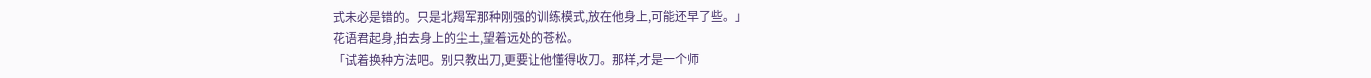式未必是错的。只是北羯军那种刚强的训练模式,放在他身上,可能还早了些。」
花语君起身,拍去身上的尘土,望着远处的苍松。
「试着换种方法吧。别只教出刀,更要让他懂得收刀。那样,才是一个师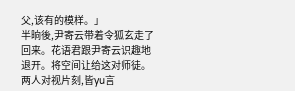父,该有的模样。」
半晌後,尹寄云带着令狐玄走了回来。花语君跟尹寄云识趣地退开。将空间让给这对师徒。
两人对视片刻,皆yu言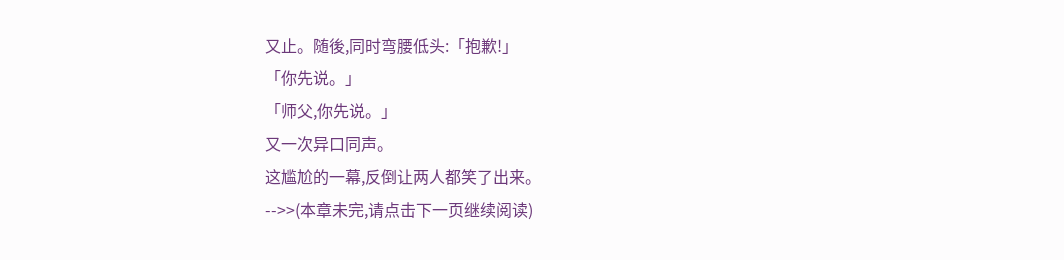又止。随後,同时弯腰低头:「抱歉!」
「你先说。」
「师父,你先说。」
又一次异口同声。
这尴尬的一幕,反倒让两人都笑了出来。
-->>(本章未完,请点击下一页继续阅读)